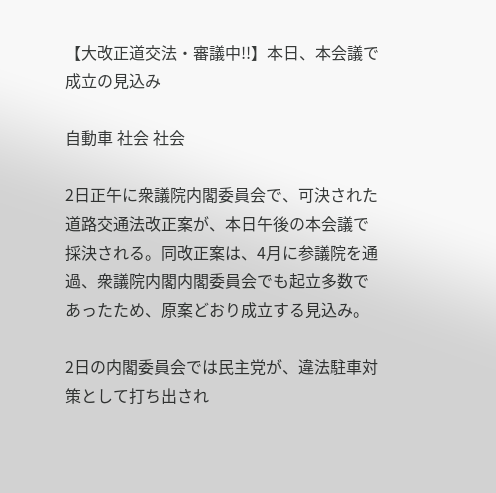【大改正道交法・審議中!!】本日、本会議で成立の見込み

自動車 社会 社会

2日正午に衆議院内閣委員会で、可決された道路交通法改正案が、本日午後の本会議で採決される。同改正案は、4月に参議院を通過、衆議院内閣内閣委員会でも起立多数であったため、原案どおり成立する見込み。

2日の内閣委員会では民主党が、違法駐車対策として打ち出され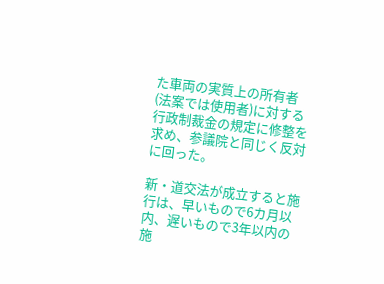た車両の実質上の所有者(法案では使用者)に対する行政制裁金の規定に修整を求め、参議院と同じく反対に回った。

新・道交法が成立すると施行は、早いもので6カ月以内、遅いもので3年以内の施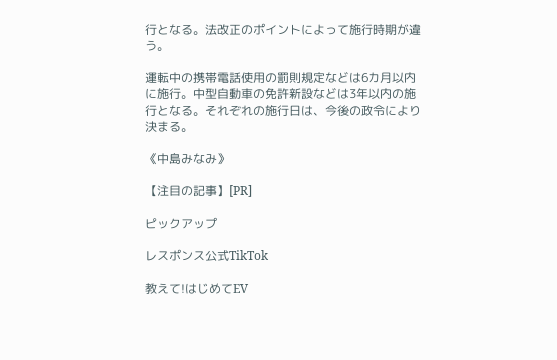行となる。法改正のポイントによって施行時期が違う。

運転中の携帯電話使用の罰則規定などは6カ月以内に施行。中型自動車の免許新設などは3年以内の施行となる。それぞれの施行日は、今後の政令により決まる。

《中島みなみ》

【注目の記事】[PR]

ピックアップ

レスポンス公式TikTok

教えて!はじめてEV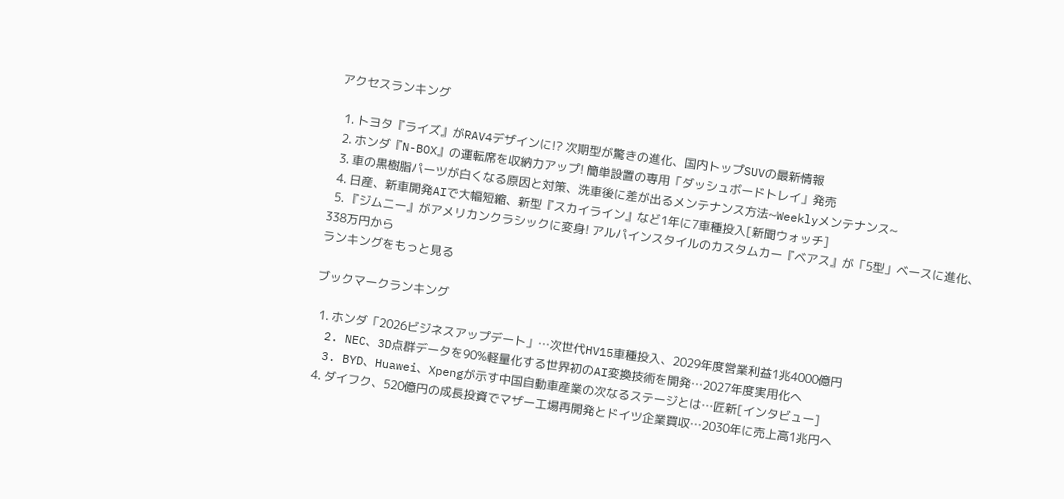アクセスランキング

  1. トヨタ『ライズ』がRAV4デザインに!? 次期型が驚きの進化、国内トップSUVの最新情報
  2. ホンダ『N-BOX』の運転席を収納力アップ! 簡単設置の専用「ダッシュボードトレイ」発売
  3. 車の黒樹脂パーツが白くなる原因と対策、洗車後に差が出るメンテナンス方法~Weeklyメンテナンス~
  4. 日産、新車開発AIで大幅短縮、新型『スカイライン』など1年に7車種投入[新聞ウォッチ]
  5. 『ジムニー』がアメリカンクラシックに変身! アルパインスタイルのカスタムカー『ベアス』が「5型」ベースに進化、338万円から
ランキングをもっと見る

ブックマークランキング

  1. ホンダ「2026ビジネスアップデート」…次世代HV15車種投入、2029年度営業利益1兆4000億円
  2. NEC、3D点群データを90%軽量化する世界初のAI変換技術を開発…2027年度実用化へ
  3. BYD、Huawei、Xpengが示す中国自動車産業の次なるステージとは…匠新[インタビュー]
  4. ダイフク、520億円の成長投資でマザー工場再開発とドイツ企業買収…2030年に売上高1兆円へ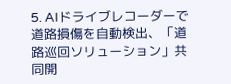5. AIドライブレコーダーで道路損傷を自動検出、「道路巡回ソリューション」共同開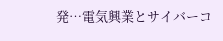発…電気興業とサイバーコ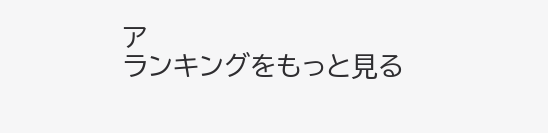ア
ランキングをもっと見る